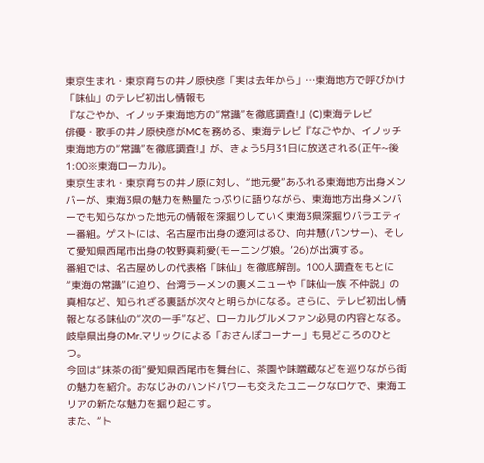東京生まれ・東京育ちの井ノ原快彦「実は去年から」…東海地方で呼びかけ 「味仙」のテレビ初出し情報も
『なごやか、イノッチ東海地方の“常識”を徹底調査!』(C)東海テレビ
俳優・歌手の井ノ原快彦がMCを務める、東海テレビ『なごやか、イノッチ東海地方の“常識”を徹底調査!』が、きょう5月31日に放送される(正午~後1:00※東海ローカル)。
東京生まれ・東京育ちの井ノ原に対し、“地元愛”あふれる東海地方出身メンバーが、東海3県の魅力を熱量たっぷりに語りながら、東海地方出身メンバーでも知らなかった地元の情報を深掘りしていく東海3県深掘りバラエティー番組。ゲストには、名古屋市出身の遼河はるひ、向井慧(パンサー)、そして愛知県西尾市出身の牧野真莉愛(モーニング娘。’26)が出演する。
番組では、名古屋めしの代表格「味仙」を徹底解剖。100人調査をもとに“東海の常識”に迫り、台湾ラーメンの裏メニューや「味仙一族 不仲説」の真相など、知られざる裏話が次々と明らかになる。さらに、テレビ初出し情報となる味仙の“次の一手”など、ローカルグルメファン必見の内容となる。
岐阜県出身のMr.マリックによる「おさんぽコーナー」も見どころのひとつ。
今回は“抹茶の街”愛知県西尾市を舞台に、茶園や味噌蔵などを巡りながら街の魅力を紹介。おなじみのハンドパワーも交えたユニークなロケで、東海エリアの新たな魅力を掘り起こす。
また、“ト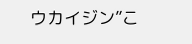ウカイジン”こ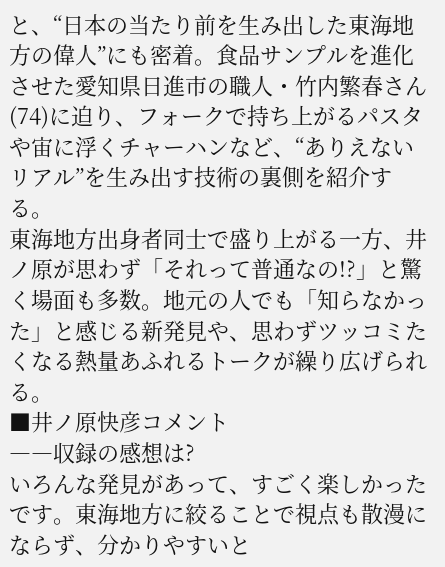と、“日本の当たり前を生み出した東海地方の偉人”にも密着。食品サンプルを進化させた愛知県日進市の職人・竹内繁春さん(74)に迫り、フォークで持ち上がるパスタや宙に浮くチャーハンなど、“ありえないリアル”を生み出す技術の裏側を紹介する。
東海地方出身者同士で盛り上がる一方、井ノ原が思わず「それって普通なの!?」と驚く場面も多数。地元の人でも「知らなかった」と感じる新発見や、思わずツッコミたくなる熱量あふれるトークが繰り広げられる。
■井ノ原快彦コメント
――収録の感想は?
いろんな発見があって、すごく楽しかったです。東海地方に絞ることで視点も散漫にならず、分かりやすいと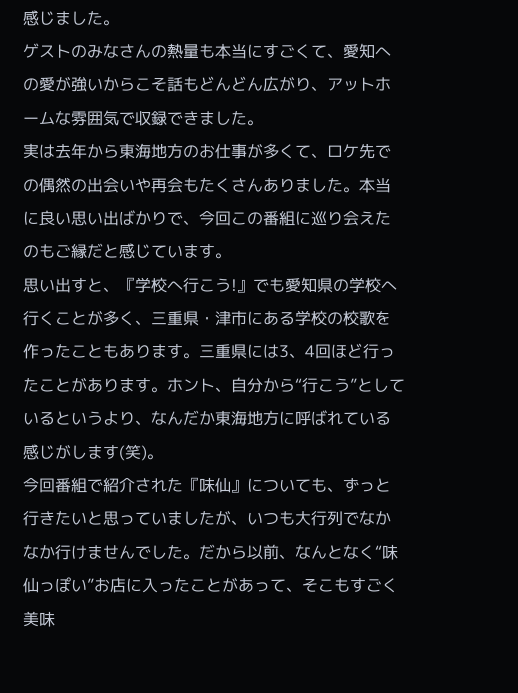感じました。
ゲストのみなさんの熱量も本当にすごくて、愛知への愛が強いからこそ話もどんどん広がり、アットホームな雰囲気で収録できました。
実は去年から東海地方のお仕事が多くて、ロケ先での偶然の出会いや再会もたくさんありました。本当に良い思い出ばかりで、今回この番組に巡り会えたのもご縁だと感じています。
思い出すと、『学校へ行こう!』でも愛知県の学校へ行くことが多く、三重県・津市にある学校の校歌を作ったこともあります。三重県には3、4回ほど行ったことがあります。ホント、自分から“行こう”としているというより、なんだか東海地方に呼ばれている感じがします(笑)。
今回番組で紹介された『味仙』についても、ずっと行きたいと思っていましたが、いつも大行列でなかなか行けませんでした。だから以前、なんとなく“味仙っぽい”お店に入ったことがあって、そこもすごく美味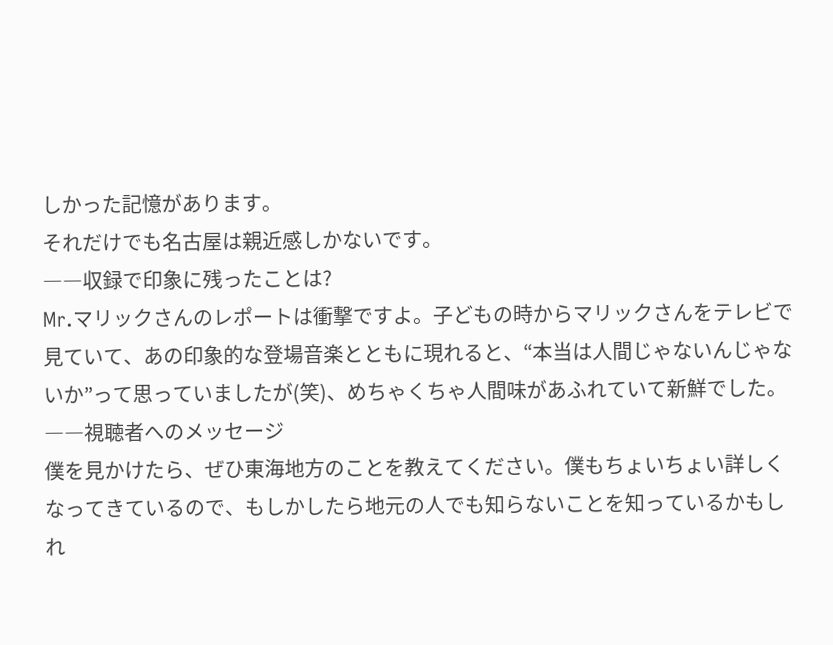しかった記憶があります。
それだけでも名古屋は親近感しかないです。
――収録で印象に残ったことは?
Mr.マリックさんのレポートは衝撃ですよ。子どもの時からマリックさんをテレビで見ていて、あの印象的な登場音楽とともに現れると、“本当は人間じゃないんじゃないか”って思っていましたが(笑)、めちゃくちゃ人間味があふれていて新鮮でした。
――視聴者へのメッセージ
僕を見かけたら、ぜひ東海地方のことを教えてください。僕もちょいちょい詳しくなってきているので、もしかしたら地元の人でも知らないことを知っているかもしれ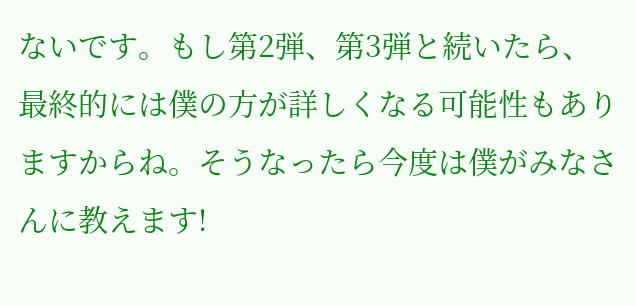ないです。もし第2弾、第3弾と続いたら、最終的には僕の方が詳しくなる可能性もありますからね。そうなったら今度は僕がみなさんに教えます!